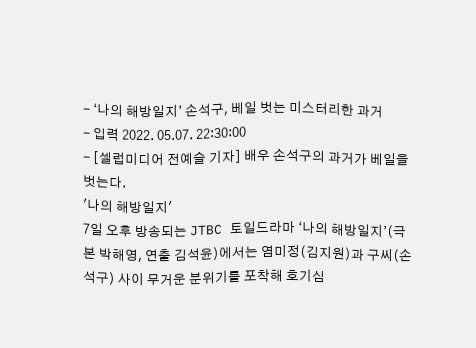- ‘나의 해방일지’ 손석구, 베일 벗는 미스터리한 과거
- 입력 2022. 05.07. 22:30:00
- [셀럽미디어 전예슬 기자] 배우 손석구의 과거가 베일을 벗는다.
'나의 해방일지'
7일 오후 방송되는 JTBC 토일드라마 ‘나의 해방일지’(극본 박해영, 연출 김석윤)에서는 염미정(김지원)과 구씨(손석구) 사이 무거운 분위기를 포착해 호기심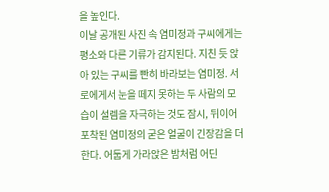을 높인다.
이날 공개된 사진 속 염미정과 구씨에게는 평소와 다른 기류가 감지된다. 지친 듯 앉아 있는 구씨를 빤히 바라보는 염미정. 서로에게서 눈을 떼지 못하는 두 사람의 모습이 설렘을 자극하는 것도 잠시, 뒤이어 포착된 염미정의 굳은 얼굴이 긴장감을 더한다. 어둡게 가라앉은 밤처럼 어딘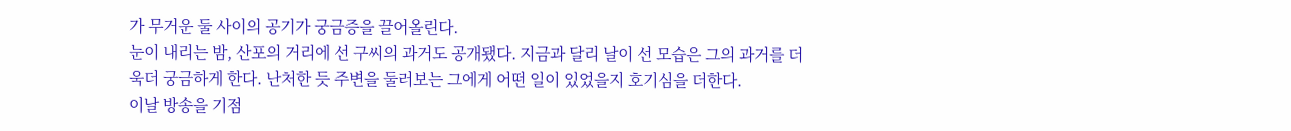가 무거운 둘 사이의 공기가 궁금증을 끌어올린다.
눈이 내리는 밤, 산포의 거리에 선 구씨의 과거도 공개됐다. 지금과 달리 날이 선 모습은 그의 과거를 더욱더 궁금하게 한다. 난처한 듯 주변을 둘러보는 그에게 어떤 일이 있었을지 호기심을 더한다.
이날 방송을 기점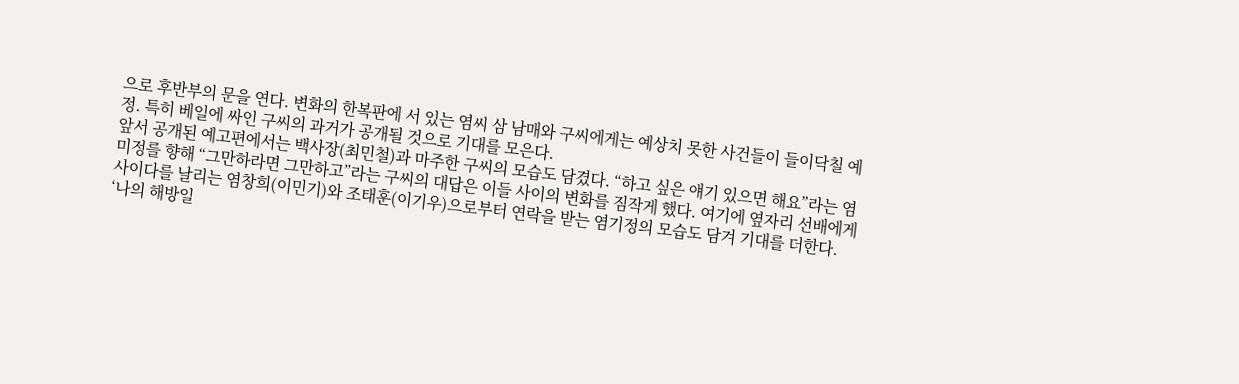으로 후반부의 문을 연다. 변화의 한복판에 서 있는 염씨 삼 남매와 구씨에게는 예상치 못한 사건들이 들이닥칠 예정. 특히 베일에 싸인 구씨의 과거가 공개될 것으로 기대를 모은다.
앞서 공개된 예고편에서는 백사장(최민철)과 마주한 구씨의 모습도 담겼다. “하고 싶은 얘기 있으면 해요”라는 염미정를 향해 “그만하라면 그만하고”라는 구씨의 대답은 이들 사이의 변화를 짐작게 했다. 여기에 옆자리 선배에게 사이다를 날리는 염창희(이민기)와 조태훈(이기우)으로부터 연락을 받는 염기정의 모습도 담겨 기대를 더한다.
‘나의 해방일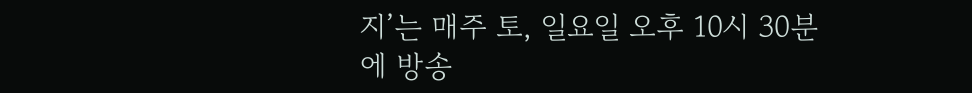지’는 매주 토, 일요일 오후 10시 30분에 방송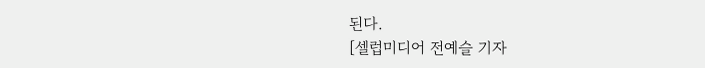된다.
[셀럽미디어 전예슬 기자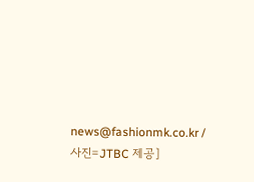news@fashionmk.co.kr / 사진=JTBC 제공]